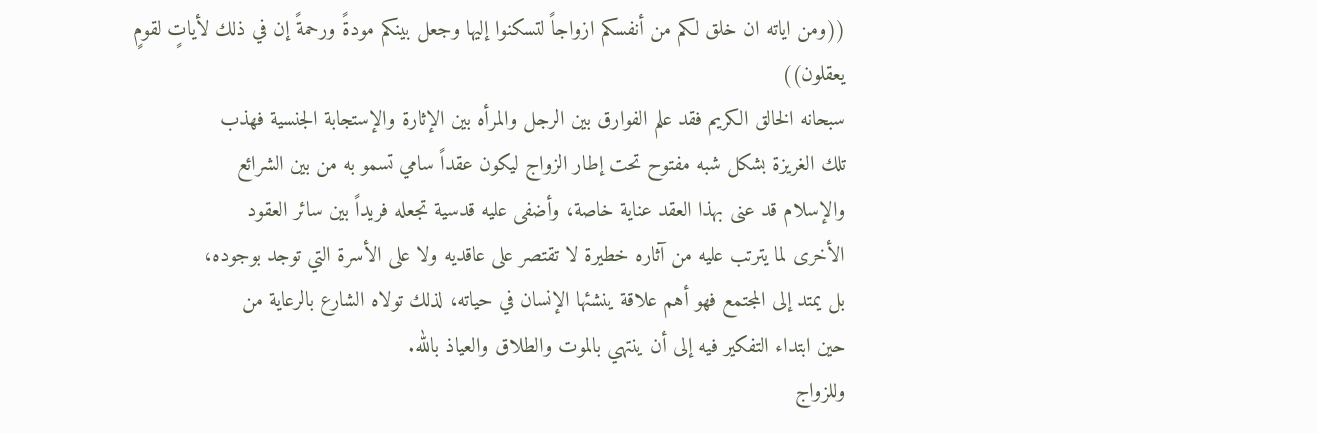((ومن اياته ان خلق لكم من أنفسكم ازواجاً لتسكنوا إليها وجعل بينكم مودةً ورحمةً إن في ذلك لأياتٍ لقومٍ يعقلون))
سبحانه الخالق الكريم فقد علم الفوارق بين الرجل والمرأه بين الإثارة والإستجابة الجنسية فهذب
تلك الغريزة بشكل شبه مفتوح تحت إطار الزواج ليكون عقداً سامي تسمو به من بين الشرائع
والإسلام قد عنى بهذا العقد عناية خاصة، وأضفى عليه قدسية تجعله فريداً بين سائر العقود
الأخرى لما يترتب عليه من آثاره خطيرة لا تقتصر على عاقديه ولا على الأسرة التي توجد بوجوده،
بل يمتد إلى المجتمع فهو أهم علاقة ينشئها الإنسان في حياته، لذلك تولاه الشارع بالرعاية من
حين ابتداء التفكير فيه إلى أن ينتهي بالموت والطلاق والعياذ بالله.
وللزواج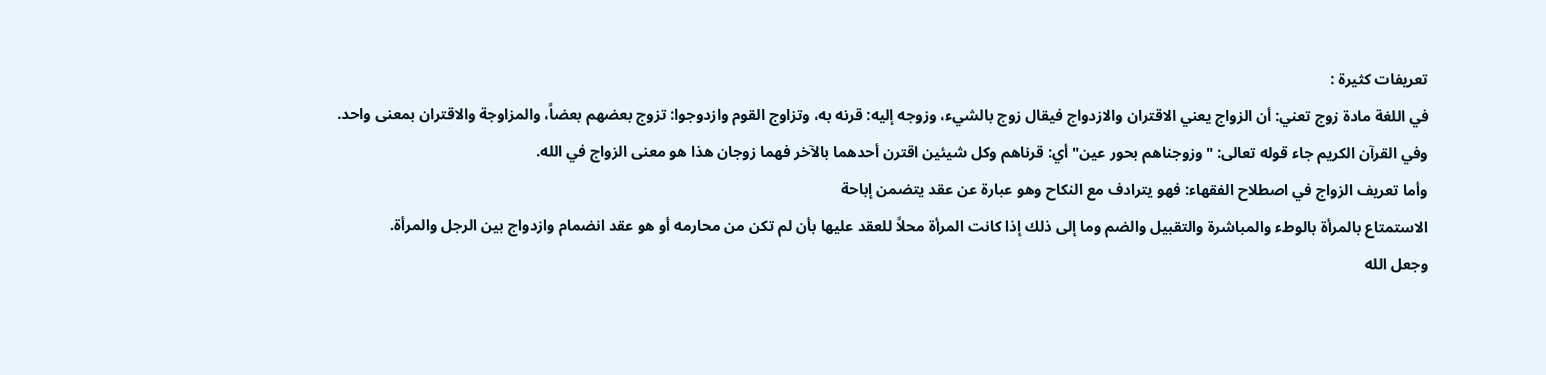تعريفات كثيرة :
في اللغة مادة زوج تعني: أن الزواج يعني الاقتران والازدواج فيقال زوج بالشيء، وزوجه إليه: قرنه به، وتزاوج القوم وازدوجوا: تزوج بعضهم بعضاً، والمزاوجة والاقتران بمعنى واحد.
وفي القرآن الكريم جاء قوله تعالى: "وزوجناهم بحور عين" أي: قرناهم وكل شيئين اقترن أحدهما بالآخر فهما زوجان هذا هو معنى الزواج في الله.
وأما تعريف الزواج في اصطلاح الفقهاء: فهو يترادف مع النكاح وهو عبارة عن عقد يتضمن إباحة
الاستمتاع بالمرأة بالوطء والمباشرة والتقبيل والضم وما إلى ذلك إذا كانت المرأة محلاً للعقد عليها بأن لم تكن من محارمه أو هو عقد انضمام وازدواج بين الرجل والمرأة.
وجعل الله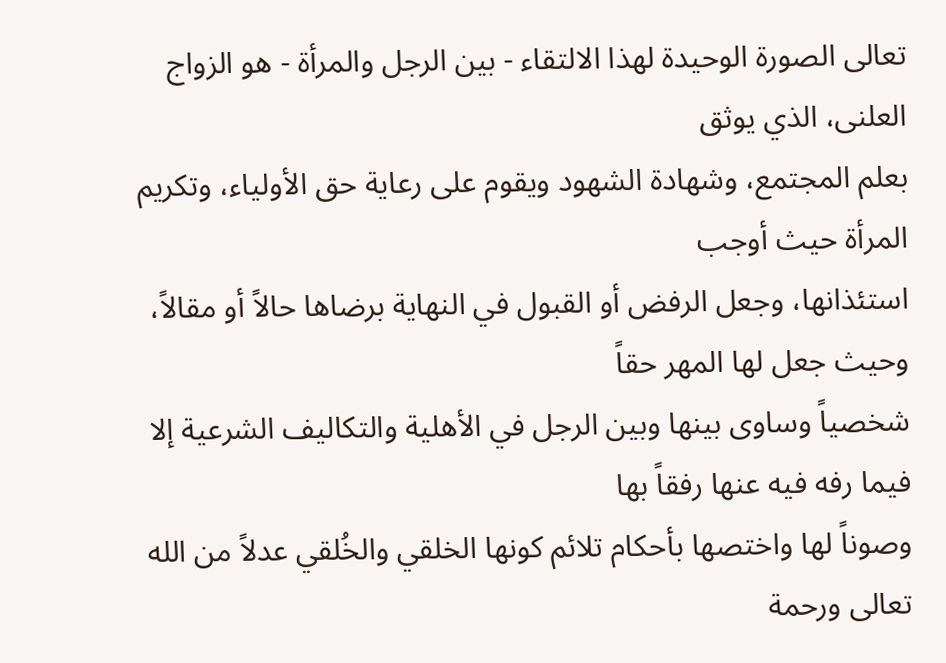تعالى الصورة الوحيدة لهذا الالتقاء - بين الرجل والمرأة - هو الزواج العلنى، الذي يوثق
بعلم المجتمع، وشهادة الشهود ويقوم على رعاية حق الأولياء، وتكريم المرأة حيث أوجب
استئذانها، وجعل الرفض أو القبول في النهاية برضاها حالاً أو مقالاً، وحيث جعل لها المهر حقاً
شخصياً وساوى بينها وبين الرجل في الأهلية والتكاليف الشرعية إلا فيما رفه فيه عنها رفقاً بها
وصوناً لها واختصها بأحكام تلائم كونها الخلقي والخُلقي عدلاً من الله تعالى ورحمة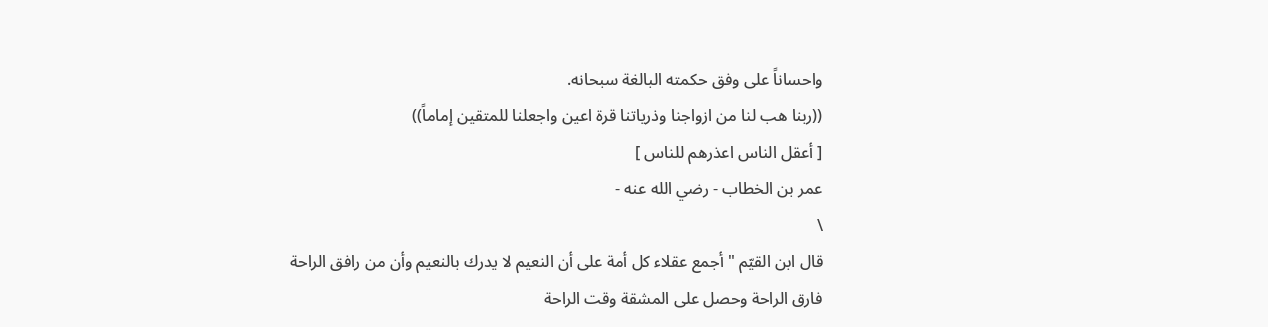واحساناً على وفق حكمته البالغة سبحانه.
((ربنا هب لنا من ازواجنا وذرياتنا قرة اعين واجعلنا للمتقين إماماً))
[ أعقل الناس اعذرهم للناس ]
عمر بن الخطاب - رضي الله عنه -
\
قال ابن القيّم " أجمع عقلاء كل أمة على أن النعيم لا يدرك بالنعيم وأن من رافق الراحة
فارق الراحة وحصل على المشقة وقت الراحة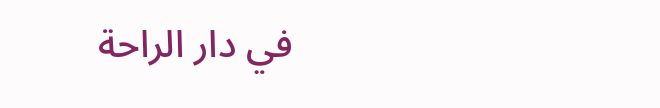في دار الراحة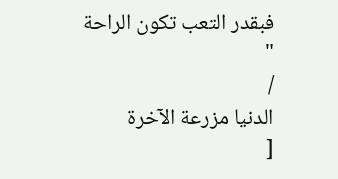فبقدر التعب تكون الراحة "
/
الدنيا مزرعة الآخرة
[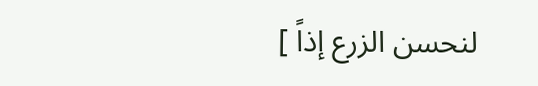لنحسن الزرع إذاً ]